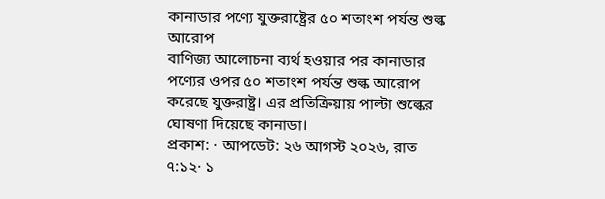কানাডার পণ্যে যুক্তরাষ্ট্রের ৫০ শতাংশ পর্যন্ত শুল্ক আরোপ
বাণিজ্য আলোচনা ব্যর্থ হওয়ার পর কানাডার পণ্যের ওপর ৫০ শতাংশ পর্যন্ত শুল্ক আরোপ করেছে যুক্তরাষ্ট্র। এর প্রতিক্রিয়ায় পাল্টা শুল্কের ঘোষণা দিয়েছে কানাডা।
প্রকাশ: · আপডেট: ২৬ আগস্ট ২০২৬, রাত ৭:১২· ১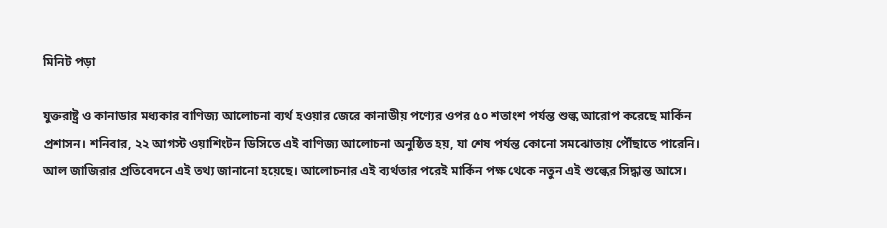মিনিট পড়া

যুক্তরাষ্ট্র ও কানাডার মধ্যকার বাণিজ্য আলোচনা ব্যর্থ হওয়ার জেরে কানাডীয় পণ্যের ওপর ৫০ শতাংশ পর্যন্ত শুল্ক আরোপ করেছে মার্কিন প্রশাসন। শনিবার, ২২ আগস্ট ওয়াশিংটন ডিসিতে এই বাণিজ্য আলোচনা অনুষ্ঠিত হয়, যা শেষ পর্যন্ত কোনো সমঝোতায় পৌঁছাতে পারেনি। আল জাজিরার প্রতিবেদনে এই তথ্য জানানো হয়েছে। আলোচনার এই ব্যর্থতার পরেই মার্কিন পক্ষ থেকে নতুন এই শুল্কের সিদ্ধান্ত আসে।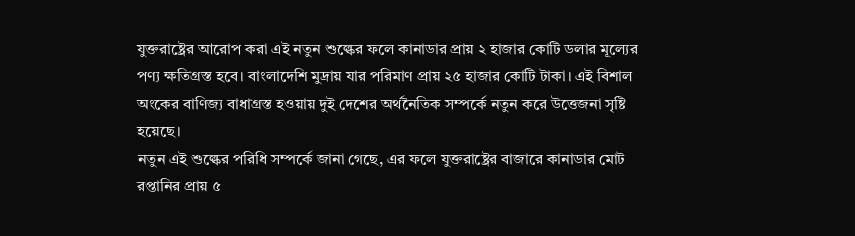যুক্তরাষ্ট্রের আরোপ করা এই নতুন শুল্কের ফলে কানাডার প্রায় ২ হাজার কোটি ডলার মূল্যের পণ্য ক্ষতিগ্রস্ত হবে। বাংলাদেশি মুদ্রায় যার পরিমাণ প্রায় ২৫ হাজার কোটি টাকা। এই বিশাল অংকের বাণিজ্য বাধাগ্রস্ত হওয়ায় দুই দেশের অর্থনৈতিক সম্পর্কে নতুন করে উত্তেজনা সৃষ্টি হয়েছে।
নতুন এই শুল্কের পরিধি সম্পর্কে জানা গেছে, এর ফলে যুক্তরাষ্ট্রের বাজারে কানাডার মোট রপ্তানির প্রায় ৫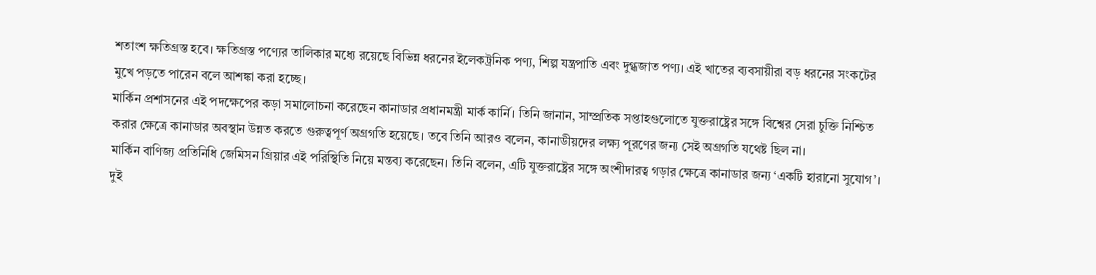শতাংশ ক্ষতিগ্রস্ত হবে। ক্ষতিগ্রস্ত পণ্যের তালিকার মধ্যে রয়েছে বিভিন্ন ধরনের ইলেকট্রনিক পণ্য, শিল্প যন্ত্রপাতি এবং দুগ্ধজাত পণ্য। এই খাতের ব্যবসায়ীরা বড় ধরনের সংকটের মুখে পড়তে পারেন বলে আশঙ্কা করা হচ্ছে।
মার্কিন প্রশাসনের এই পদক্ষেপের কড়া সমালোচনা করেছেন কানাডার প্রধানমন্ত্রী মার্ক কার্নি। তিনি জানান, সাম্প্রতিক সপ্তাহগুলোতে যুক্তরাষ্ট্রের সঙ্গে বিশ্বের সেরা চুক্তি নিশ্চিত করার ক্ষেত্রে কানাডার অবস্থান উন্নত করতে গুরুত্বপূর্ণ অগ্রগতি হয়েছে। তবে তিনি আরও বলেন, কানাডীয়দের লক্ষ্য পূরণের জন্য সেই অগ্রগতি যথেষ্ট ছিল না।
মার্কিন বাণিজ্য প্রতিনিধি জেমিসন গ্রিয়ার এই পরিস্থিতি নিয়ে মন্তব্য করেছেন। তিনি বলেন, এটি যুক্তরাষ্ট্রের সঙ্গে অংশীদারত্ব গড়ার ক্ষেত্রে কানাডার জন্য ‘একটি হারানো সুযোগ’। দুই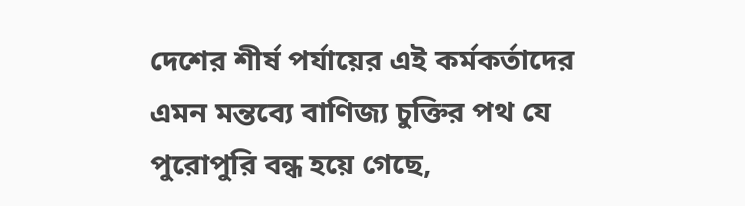দেশের শীর্ষ পর্যায়ের এই কর্মকর্তাদের এমন মন্তব্যে বাণিজ্য চুক্তির পথ যে পুরোপুরি বন্ধ হয়ে গেছে,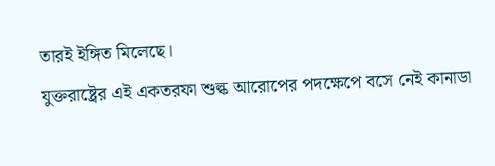তারই ইঙ্গিত মিলেছে।
যুক্তরাষ্ট্রের এই একতরফা শুল্ক আরোপের পদক্ষেপে বসে নেই কানাডা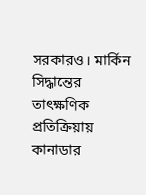সরকারও। মার্কিন সিদ্ধান্তের তাৎক্ষণিক প্রতিক্রিয়ায় কানাডার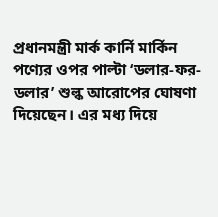প্রধানমন্ত্রী মার্ক কার্নি মার্কিন পণ্যের ওপর পাল্টা ‘ডলার-ফর-ডলার’ শুল্ক আরোপের ঘোষণা দিয়েছেন। এর মধ্য দিয়ে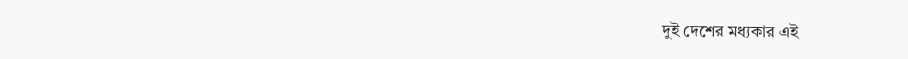দুই দেশের মধ্যকার এই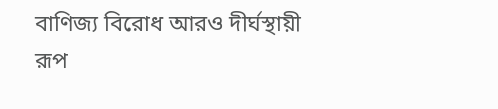বাণিজ্য বিরোধ আরও দীর্ঘস্থায়ী রূপ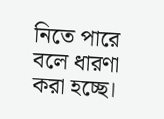নিতে পারে বলে ধারণা করা হচ্ছে।